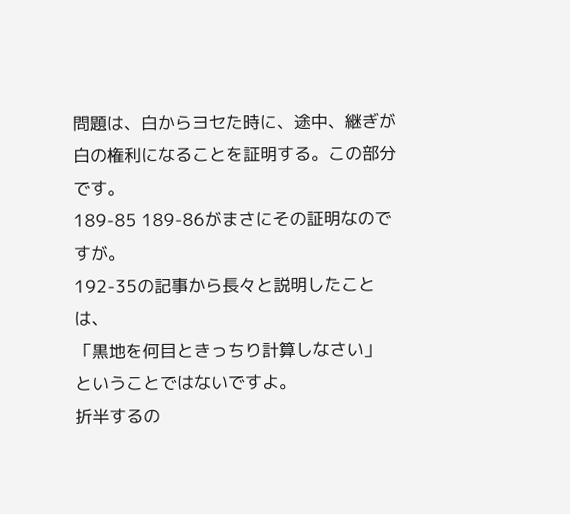問題は、白からヨセた時に、途中、継ぎが白の権利になることを証明する。この部分です。
189-85 189-86がまさにその証明なのですが。
192-35の記事から長々と説明したことは、
「黒地を何目ときっちり計算しなさい」
ということではないですよ。
折半するの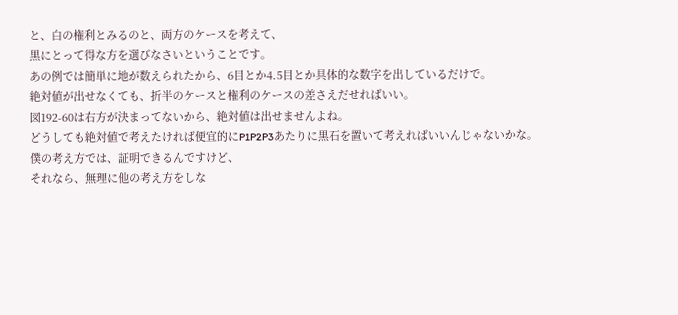と、白の権利とみるのと、両方のケースを考えて、
黒にとって得な方を選びなさいということです。
あの例では簡単に地が数えられたから、6目とか4.5目とか具体的な数字を出しているだけで。
絶対値が出せなくても、折半のケースと権利のケースの差さえだせればいい。
図192-60は右方が決まってないから、絶対値は出せませんよね。
どうしても絶対値で考えたければ便宜的にP1P2P3あたりに黒石を置いて考えればいいんじゃないかな。
僕の考え方では、証明できるんですけど、
それなら、無理に他の考え方をしな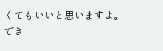くてもいいと思いますよ。
でき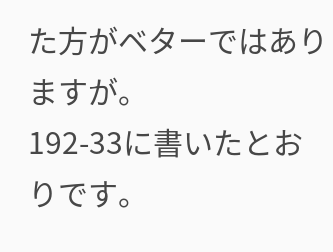た方がベターではありますが。
192-33に書いたとおりです。